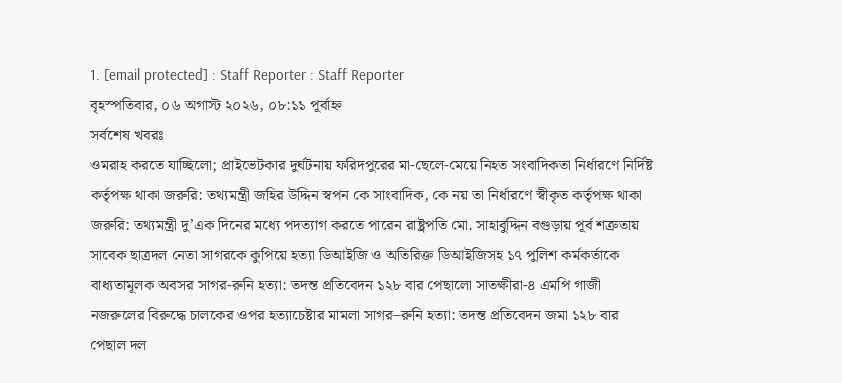1. [email protected] : Staff Reporter : Staff Reporter
বৃহস্পতিবার, ০৬ অগাস্ট ২০২৬, ০৮:১১ পূর্বাহ্ন
সর্বশেষ খবরঃ
ওমরাহ করতে যাচ্ছিলো; প্রাইভেটকার দুর্ঘটনায় ফরিদপুরের মা-ছেলে-মেয়ে নিহত সংবাদিকতা নির্ধারণে নির্দিষ্ট কর্তৃপক্ষ থাকা জরুরি: তথ্যমন্ত্রী জহির উদ্দিন স্বপন কে সাংবাদিক, কে নয় তা নির্ধারণে স্বীকৃত কর্তৃপক্ষ থাকা জরুরি: তথ্যমন্ত্রী দু’এক দিনের মধ্যে পদত্যাগ করতে পারেন রাষ্ট্রপতি মো. সাহাবুদ্দিন বগুড়ায় পূর্ব শত্রুতায় সাবেক ছাত্রদল নেতা সাগরকে কুপিয়ে হত্যা ডিআইজি ও অতিরিক্ত ডিআইজিসহ ১৭ পুলিশ কর্মকর্তাকে বাধ্যতামূলক অবসর সাগর-রুনি হত্যা: তদন্ত প্রতিবেদন ১২৮ বার পেছালো সাতক্ষীরা-৪ এমপি গাজী নজরুলের বিরুদ্ধে চালকের ওপর হত্যাচেষ্টার মামলা সাগর–রুনি হত্যা: তদন্ত প্রতিবেদন জমা ১২৮ বার পেছাল দল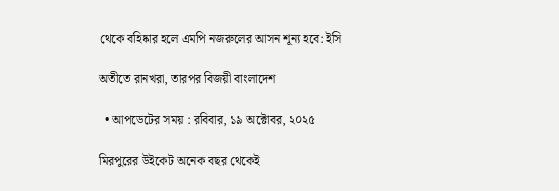থেকে বহিষ্কার হলে এমপি নজরুলের আসন শূন্য হবে: ইসি

অতীতে রানখরা, তারপর বিজয়ী বাংলাদেশ

  • আপডেটের সময় : রবিবার, ১৯ অক্টোবর, ২০২৫

মিরপুরের উইকেট অনেক বছর থেকেই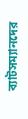ব্যাটসম্যানদের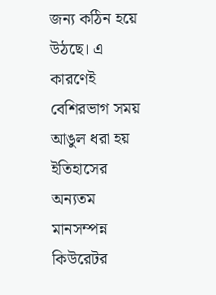জন্য কঠিন হয়ে উঠছে। এ কারণেই বেশিরভাগ সময় আঙুল ধরা হয় ইতিহাসের অন্যতম মানসম্পন্ন কিউরেটর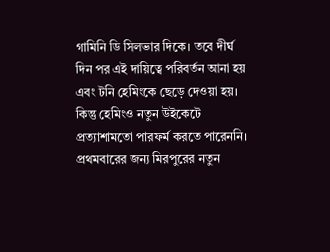গামিনি ডি সিলভার দিকে। তবে দীর্ঘ দিন পর এই দায়িত্বে পরিবর্তন আনা হয় এবং টনি হেমিংকে ছেড়ে দেওয়া হয়। কিন্তু হেমিংও নতুন উইকেটে প্রত্যাশামতো পারফর্ম করতে পারেননি। প্রথমবারের জন্য মিরপুরের নতুন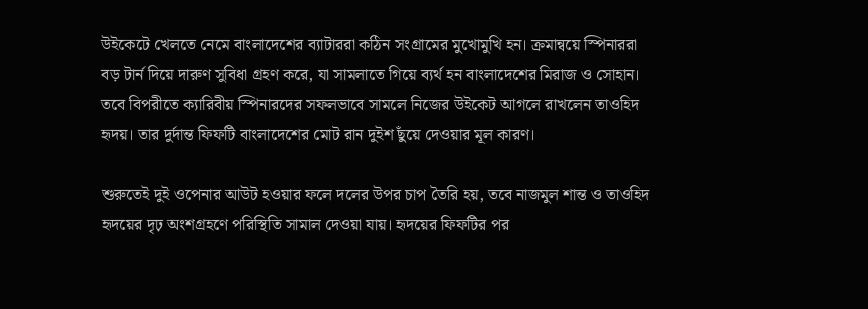উইকেটে খেলতে নেমে বাংলাদেশের ব্যাটাররা কঠিন সংগ্রামের মুখোমুখি হন। ক্রমান্বয়ে স্পিনাররা বড় টার্ন দিয়ে দারুণ সুবিধা গ্রহণ করে, যা সামলাতে গিয়ে ব্যর্থ হন বাংলাদেশের মিরাজ ও সোহান। তবে বিপরীতে ক্যারিবীয় স্পিনারদের সফলভাবে সামলে নিজের উইকেট আগলে রাখলেন তাওহিদ হৃদয়। তার দুর্দান্ত ফিফটি বাংলাদেশের মোট রান দুইশ ছুঁয়ে দেওয়ার মূল কারণ।

শুরুতেই দুই ওপেনার আউট হওয়ার ফলে দলের উপর চাপ তৈরি হয়, তবে নাজমুল শান্ত ও তাওহিদ হৃদয়ের দৃঢ় অংশগ্রহণে পরিস্থিতি সামাল দেওয়া যায়। হৃদয়ের ফিফটির পর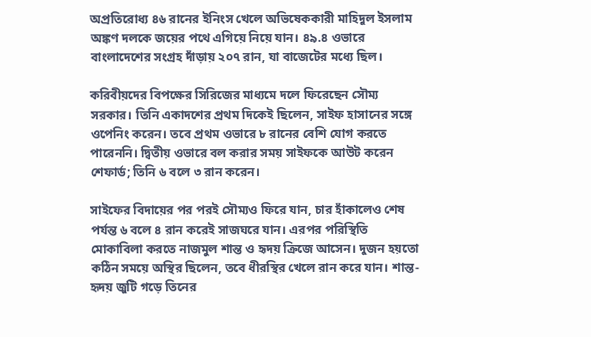অপ্রতিরোধ্য ৪৬ রানের ইনিংস খেলে অভিষেককারী মাহিদুল ইসলাম অঙ্কণ দলকে জয়ের পথে এগিয়ে নিয়ে যান। ৪৯.৪ ওভারে বাংলাদেশের সংগ্রহ দাঁড়ায় ২০৭ রান, যা বাজেটের মধ্যে ছিল।

করিবীয়দের বিপক্ষের সিরিজের মাধ্যমে দলে ফিরেছেন সৌম্য সরকার। তিনি একাদশের প্রথম দিকেই ছিলেন, সাইফ হাসানের সঙ্গে ওপেনিং করেন। তবে প্রথম ওভারে ৮ রানের বেশি যোগ করতে পারেননি। দ্বিতীয় ওভারে বল করার সময় সাইফকে আউট করেন শেফার্ড; তিনি ৬ বলে ৩ রান করেন।

সাইফের বিদায়ের পর পরই সৌম্যও ফিরে যান, চার হাঁকালেও শেষ পর্যন্ত ৬ বলে ৪ রান করেই সাজঘরে যান। এরপর পরিস্থিতি মোকাবিলা করতে নাজমুল শান্ত ও হৃদয় ক্রিজে আসেন। দুজন হয়তো কঠিন সময়ে অস্থির ছিলেন, তবে ধীরস্থির খেলে রান করে যান। শান্ত-হৃদয় জুটি গড়ে তিনের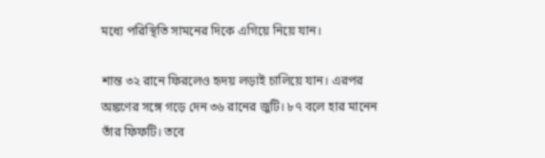মধ্যে পরিস্থিতি সামনের দিকে এগিয়ে নিয়ে যান।

শান্ত ৩২ রানে ফিরলেও হৃদয় লড়াই চালিয়ে যান। এরপর অঙ্কণের সঙ্গে গড়ে দেন ৩৬ রানের জুটি। ৮৭ বলে হার মানেন তাঁর ফিফটি। তবে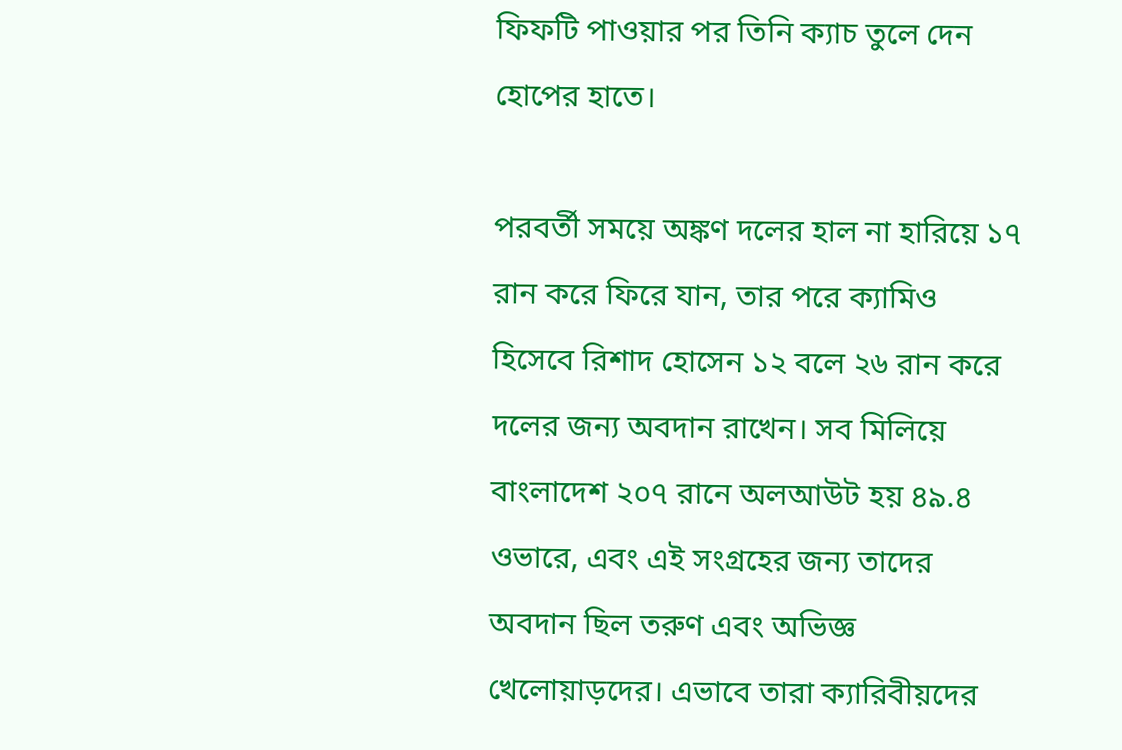ফিফটি পাওয়ার পর তিনি ক্যাচ তুলে দেন হোপের হাতে।

পরবর্তী সময়ে অঙ্কণ দলের হাল না হারিয়ে ১৭ রান করে ফিরে যান, তার পরে ক্যামিও হিসেবে রিশাদ হোসেন ১২ বলে ২৬ রান করে দলের জন্য অবদান রাখেন। সব মিলিয়ে বাংলাদেশ ২০৭ রানে অলআউট হয় ৪৯.৪ ওভারে, এবং এই সংগ্রহের জন্য তাদের অবদান ছিল তরুণ এবং অভিজ্ঞ খেলোয়াড়দের। এভাবে তারা ক্যারিবীয়দের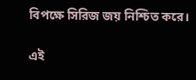বিপক্ষে সিরিজ জয় নিশ্চিত করে।

এই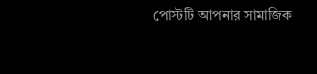পোস্টটি আপনার সামাজিক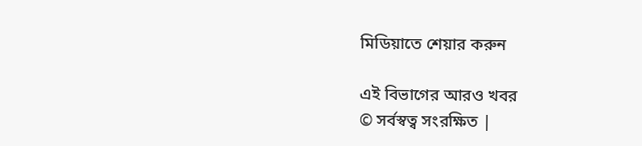মিডিয়াতে শেয়ার করুন

এই বিভাগের আরও খবর
© সর্বস্বত্ব সংরক্ষিত |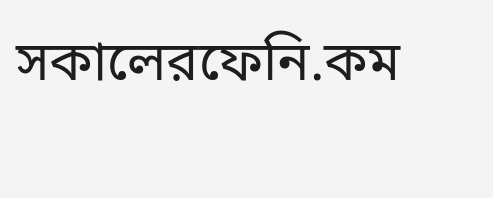সকালেরফেনি.কম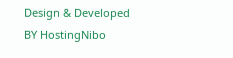Design & Developed BY HostingNibo